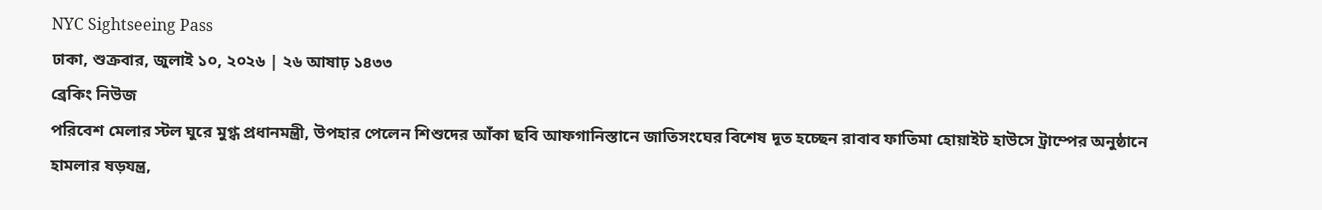NYC Sightseeing Pass
ঢাকা, শুক্রবার, জুলাই ১০, ২০২৬ | ২৬ আষাঢ় ১৪৩৩
ব্রেকিং নিউজ
পরিবেশ মেলার স্টল ঘুরে মুগ্ধ প্রধানমন্ত্রী, উপহার পেলেন শিশুদের আঁকা ছবি আফগানিস্তানে জাতিসংঘের বিশেষ দূত হচ্ছেন রাবাব ফাতিমা হোয়াইট হাউসে ট্রাম্পের অনুষ্ঠানে হামলার ষড়যন্ত্র,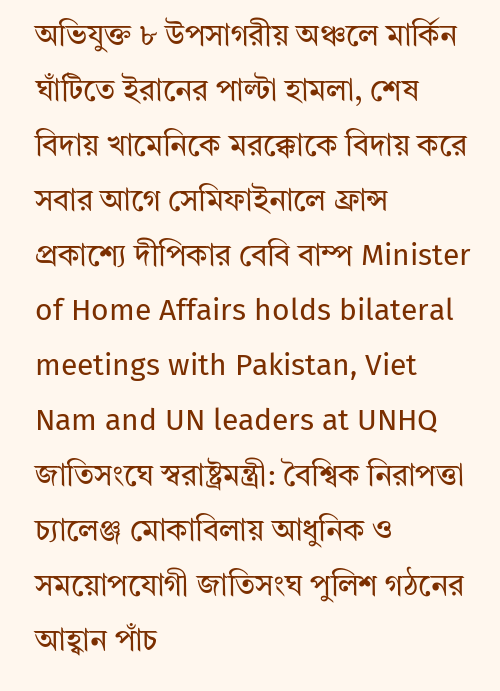অভিযুক্ত ৮ উপসাগরীয় অঞ্চলে মার্কিন ঘাঁটিতে ইরানের পাল্টা হামলা, শেষ বিদায় খামেনিকে মরক্কোকে বিদায় করে সবার আগে সেমিফাইনালে ফ্রান্স প্রকাশ্যে দীপিকার বেবি বাম্প Minister of Home Affairs holds bilateral meetings with Pakistan, Viet Nam and UN leaders at UNHQ জাতিসংঘে স্বরাষ্ট্রমন্ত্রী: বৈশ্বিক নিরাপত্তা চ্যালেঞ্জ মোকাবিলায় আধুনিক ও সময়োপযোগী জাতিসংঘ পুলিশ গঠনের আহ্বান পাঁচ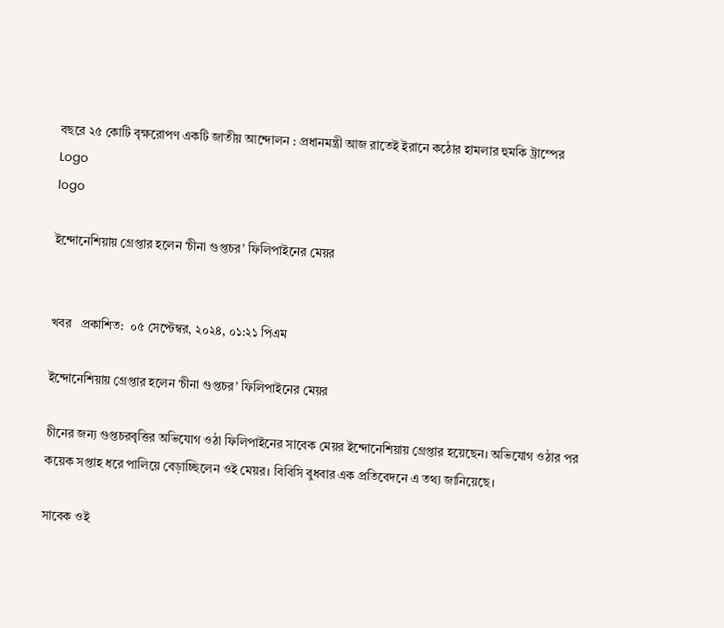বছরে ২৫ কোটি বৃক্ষরোপণ একটি জাতীয় আন্দোলন : প্রধানমন্ত্রী আজ রাতেই ইরানে কঠোর হামলার হুমকি ট্রাম্পের
Logo
logo

ইন্দোনেশিয়ায় গ্রেপ্তার হলেন ‘চীনা গুপ্তচর’ ফিলিপাইনের মেয়র


খবর   প্রকাশিত:  ০৫ সেপ্টেম্বর, ২০২৪, ০১:২১ পিএম

ইন্দোনেশিয়ায় গ্রেপ্তার হলেন ‘চীনা গুপ্তচর’ ফিলিপাইনের মেয়র

চীনের জন্য গুপ্তচরবৃত্তির অভিযোগ ওঠা ফিলিপাইনের সাবেক মেয়র ইন্দোনেশিয়ায় গ্রেপ্তার হয়েছেন। অভিযোগ ওঠার পর কয়েক সপ্তাহ ধরে পালিয়ে বেড়াচ্ছিলেন ওই মেয়র। বিবিসি বুধবার এক প্রতিবেদনে এ তথ্য জানিয়েছে।

সাবেক ওই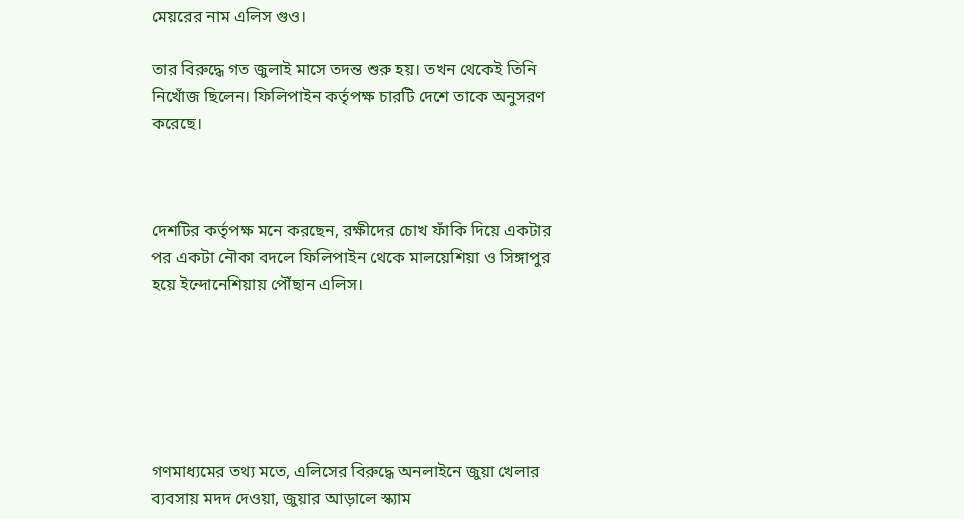মেয়রের নাম এলিস গুও।

তার বিরুদ্ধে গত জুলাই মাসে তদন্ত শুরু হয়। তখন থেকেই তিনি নিখোঁজ ছিলেন। ফিলিপাইন কর্তৃপক্ষ চারটি দেশে তাকে অনুসরণ করেছে।



দেশটির কর্তৃপক্ষ মনে করছেন, রক্ষীদের চোখ ফাঁকি দিয়ে একটার পর একটা নৌকা বদলে ফিলিপাইন থেকে মালয়েশিয়া ও সিঙ্গাপুর হয়ে ইন্দোনেশিয়ায় পৌঁছান এলিস।






গণমাধ্যমের তথ্য মতে, এলিসের বিরুদ্ধে অনলাইনে জুয়া খেলার ব্যবসায় মদদ দেওয়া, জুয়ার আড়ালে স্ক্যাম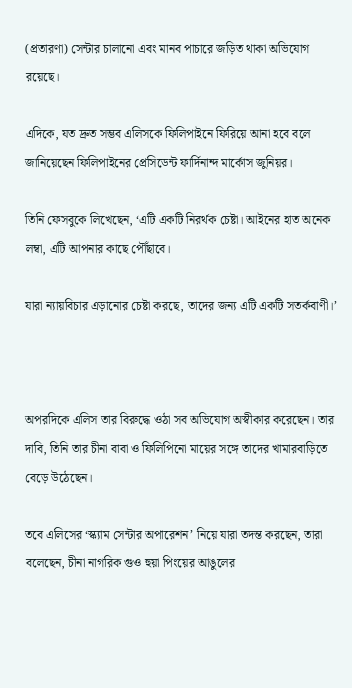(প্রতারণা) সেন্টার চালানো এবং মানব পাচারে জড়িত থাকা অভিযোগ রয়েছে।

এদিকে, যত দ্রুত সম্ভব এলিসকে ফিলিপাইনে ফিরিয়ে আনা হবে বলে জানিয়েছেন ফিলিপাইনের প্রেসিডেন্ট ফার্দিনান্দ মার্কোস জুনিয়র।

তিনি ফেসবুকে লিখেছেন, ‘এটি একটি নিরর্থক চেষ্টা। আইনের হাত অনেক লম্বা, এটি আপনার কাছে পৌঁছাবে।

যারা ন্যায়বিচার এড়ানোর চেষ্টা করছে, তাদের জন্য এটি একটি সতর্কবাণী।’



অপরদিকে এলিস তার বিরুদ্ধে ওঠা সব অভিযোগ অস্বীকার করেছেন। তার দাবি, তিনি তার চীনা বাবা ও ফিলিপিনো মায়ের সঙ্গে তাদের খামারবাড়িতে বেড়ে উঠেছেন।

তবে এলিসের ‘স্ক্যাম সেন্টার অপারেশন’ নিয়ে যারা তদন্ত করছেন, তারা বলেছেন, চীনা নাগরিক গুও হুয়া পিংয়ের আঙুলের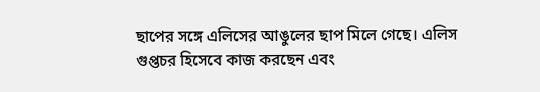ছাপের সঙ্গে এলিসের আঙুলের ছাপ মিলে গেছে। এলিস গুপ্তচর হিসেবে কাজ করছেন এবং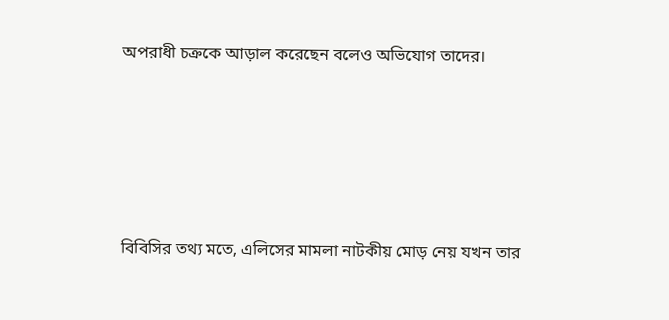অপরাধী চক্রকে আড়াল করেছেন বলেও অভিযোগ তাদের।





বিবিসির তথ্য মতে, এলিসের মামলা নাটকীয় মোড় নেয় যখন তার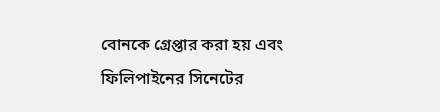বোনকে গ্রেপ্তার করা হয় এবং ফিলিপাইনের সিনেটের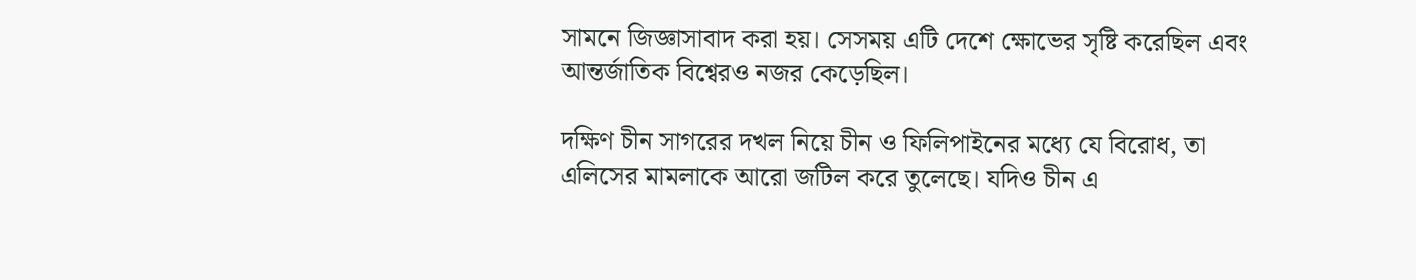সামনে জিজ্ঞাসাবাদ করা হয়। সেসময় এটি দেশে ক্ষোভের সৃষ্টি করেছিল এবং আন্তর্জাতিক বিশ্বেরও নজর কেড়েছিল।

দক্ষিণ চীন সাগরের দখল নিয়ে চীন ও ফিলিপাইনের মধ্যে যে বিরোধ, তা এলিসের মামলাকে আরো জটিল করে তুলেছে। যদিও চীন এ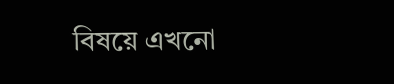বিষয়ে এখনো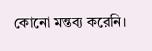কোনো মন্তব্য করেনি।